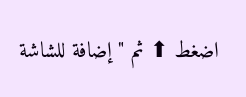اضغط ⬆ ثم "إضافة للشاشة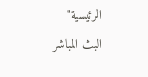الرئيسية"
البث المباشر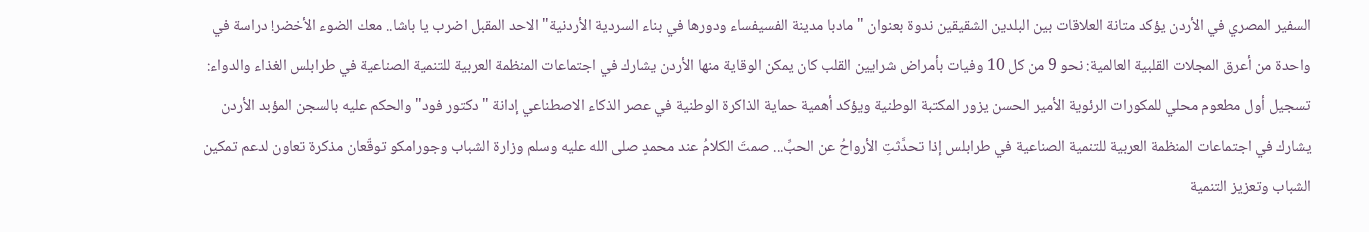السفير المصري في الأردن يؤكد متانة العلاقات بين البلدين الشقيقين ندوة بعنوان "مادبا مدينة الفسيفساء ودورها في بناء السردية الأردنية" الاحد المقبل اضرب يا باشا.. معك الضوء الأخضر! دراسة في واحدة من أعرق المجلات القلبية العالمية: نحو 9 من كل 10 وفيات بأمراض شرايين القلب كان يمكن الوقاية منها الأردن يشارك في اجتماعات المنظمة العربية للتنمية الصناعية في طرابلس الغذاء والدواء: تسجيل أول مطعوم محلي للمكورات الرئوية الأمير الحسن يزور المكتبة الوطنية ويؤكد أهمية حماية الذاكرة الوطنية في عصر الذكاء الاصطناعي إدانة "دكتور فود" والحكم عليه بالسجن المؤبد الأردن يشارك في اجتماعات المنظمة العربية للتنمية الصناعية في طرابلس إذا تحدَّثتِ الأرواحُ عن الحبِّ... صمتَ الكلامُ عند محمدٍ صلى الله عليه وسلم وزارة الشباب وجورامكو توقّعان مذكرة تعاون لدعم تمكين الشباب وتعزيز التنمية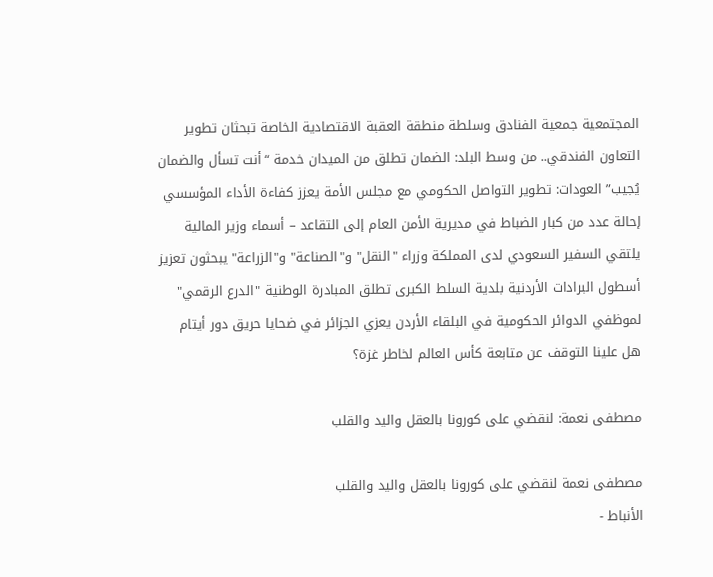المجتمعية جمعية الفنادق وسلطة منطقة العقبة الاقتصادية الخاصة تبحثان تطوير التعاون الفندقي.. من وسط البلد: الضمان تطلق من الميدان خدمة “أنت تسأل والضمان يُجيب” العودات: تطوير التواصل الحكومي مع مجلس الأمة يعزز كفاءة الأداء المؤسسي إحالة عدد من كبار الضباط في مديرية الأمن العام إلى التقاعد – أسماء وزير المالية يلتقي السفير السعودي لدى المملكة وزراء "النقل" و"الصناعة" و"الزراعة" يبحثون تعزيز أسطول البرادات الأردنية بلدية السلط الكبرى تطلق المبادرة الوطنية "الدرع الرقمي" لموظفي الدوائر الحكومية في البلقاء الأردن يعزي الجزائر في ضحايا حريق دور أيتام هل علينا التوقف عن متابعة كأس العالم لخاطر غزة؟

مصطفى نعمة: لنقضي على كورونا بالعقل واليد والقلب

مصطفى نعمة لنقضي على كورونا بالعقل واليد والقلب
الأنباط -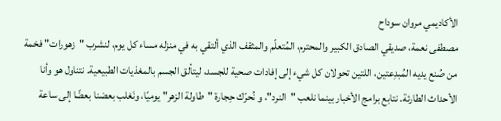الأكاديمي مروان سوداح
مصطفى نعمة، صديقي الصادق الكبير والمحترم، المُتعلّم والمثقف الذي ألتقي به في منزله مساء كل يوم، لنشرب "زهورات" فخمة من صُنع يديه المُبدِعتين، اللتين تحولان كل شيء إلى إفادات صحية للجسد، ليتألق الجسم بالمغذيات الطبيعية. نتناول هو وأنا الأحداث الطارئة. نتابع برامج الأخبار بينما نلعب "النرد"، و نُحرّك حِجارة "طاولة الزهر" يوميًا، ونَغلب بعضنا بعضًا إلى ساعة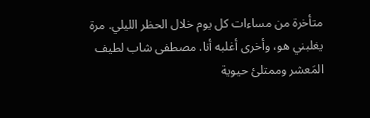متأخرة من مساءات كل يوم خلال الحظر الليلي. مرة يغلبني هو، وأخرى أغلبه أنا. مصطفى شاب لطيف المَعشر وممتلئ حيوية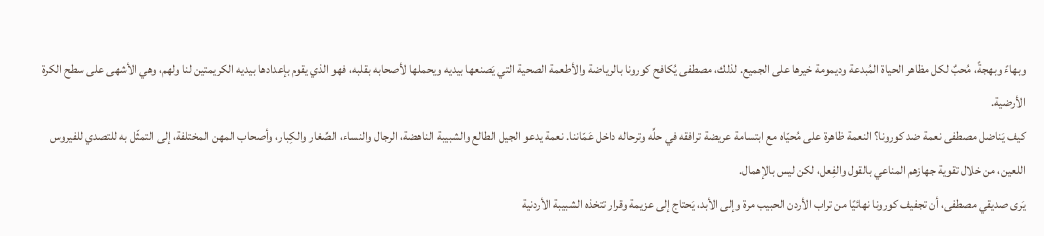وبهاءً وبهجةً، مُحبٌ لكل مظاهر الحياة المُبدعة وديمومة خيرها على الجميع. لذلك، مصطفى يُكافح كورونا بالرياضة والأطعمة الصحية التي يَصنعها بيديه ويحملها لأصحابه بقلبه، فهو الذي يقوم بإعدادها بيديه الكريمتين لنا ولهم، وهي الأشهى على سطح الكرة الأرضية.
كيف يَناضل مصطفى نعمة ضد كورونا؟ النعمة ظاهرة على مُحيّاه مع ابتسامة عريضة ترافقه في حلِّه وترحاله داخل عَمّاننا. نعمة يدعو الجيل الطالع والشبيبة الناهضة، الرجال والنساء، الصِّغار والكِبار، وأصحاب المهن المختلفة، إلى التمثّل به للتصدي للفيروس اللعين، من خلال تقوية جهازهم المناعي بالقول والفِعل، لكن ليس بالإهمال.
يَرى صديقي مصطفى، أن تجفيف كورونا نهائيًا من تراب الأردن الحبيب مرة وإلى الأبد، يَحتاج إلى عزيمة وقرار تتخذه الشبيبة الأردنية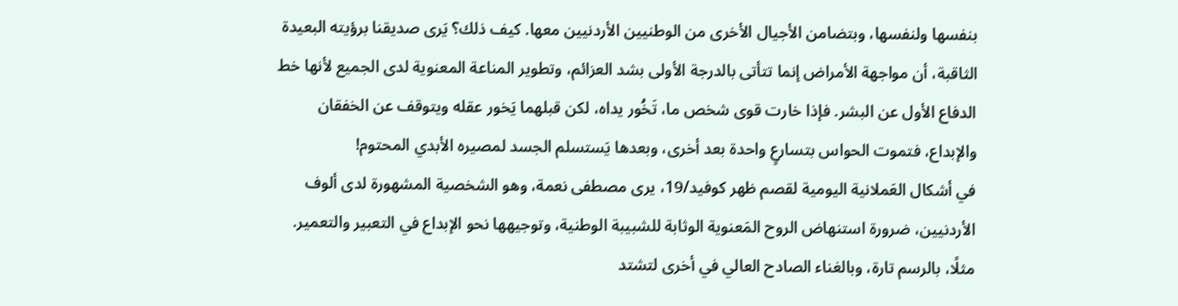بنفسها ولنفسها، وبتضامن الأجيال الأخرى من الوطنيين الأردنيين معها. كيف ذلك؟ يَرى صديقنا برؤيته البعيدة الثاقبة، أن مواجهة الأمراض إنما تتأتى بالدرجة الأولى بشد العزائم، وتطوير المناعة المعنوية لدى الجميع لأنها خط الدفاع الأول عن البشر. فإذا خارت قوى شخص ما، تَخُور يداه، لكن قبلهما يَخور عقله ويتوقف عن الخفقان والإبداع، فتموت الحواس بتسارعٍ واحدة بعد أخرى، وبعدها يَستسلم الجسد لمصيره الأبدي المحتوم!
في أشكال العَملانية اليومية لقصم ظهر كوفيد/19، يرى مصطفى نعمة، وهو الشخصية المشهورة لدى ألوف الأردنيين، ضرورة استنهاض الروح المَعنوية الوثابة للشبيبة الوطنية، وتوجيهها نحو الإبداع في التعبير والتعمير. مثلًا، بالرسم تارة، وبالغناء الصادح العالي في أخرى لتشتد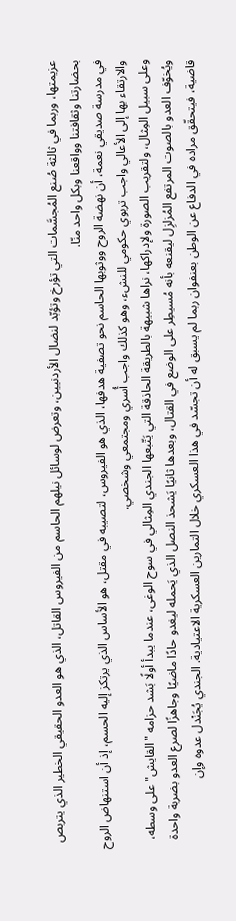عزيمتها، وربما في ثالثة صُنع المُجسَّمات التي تؤرخ وتؤبّد لنضال الأردنيين، وتعرض لوسائل نيلهم الحاسم من الفيروس القاتل، الذي هو العدو الحقيقي الخطير الذي يتربص بحضارتنا وثقافتنا وواقعنا وبكل واحد منّا.
في مدرسة صديقي نعمة، أن نهضة الروح ووثوبها الحاسم نحو تصفية هدفها، الذي هو الفيروس، لتصيبه في مقتل، هو الأساس الذي يرتكز إليه الحسم، إذ أن استنهاض الروح والارتقاء بها إلى الأعالي واجب تربوي حكومي للنشء، وهو كذلك واجب أُسري ومجتمعي وشخصي.
وعلى سبيل المِثال، ولتقريب الصورة ولإدراكها، نراها شبيهة بالطريقة الحاذقة التي يَتّبعها الجندي المِثالي في سوح الوغى، عندما يبدأ أولًا بَشد حزامه "القايش" على وسطه، ويُخوّف العدو بالصوت المرتفع المُزلزِل ليقنعه بأنه مُسيطِر على الوضع في القتال، وبعدها ثانيًا يَشحذ النصل الذي يَحمله ليغدو حادًا ماضيًا وجاهزًا لصرع العدو بضربة واحدة قاضية، فيتحقّق مراده في الدفاع عن الوطن بعنفوان ربما لم يسبق له أن تجسّد في هذا العسكري خلال التمارين العسكرية الاعتيادية. الجندي يُجَنْدل عدوه وإن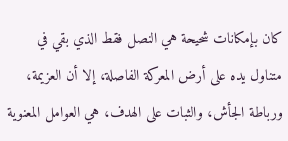كان بإمكانات شحيحة هي النصل فقط الذي بقي في متناول يده على أرض المعركة الفاصلة، إلا أن العزيمة، ورباطة الجأش، والثبات على الهدف، هي العوامل المعنوية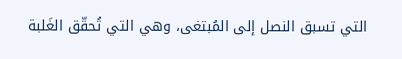التي تسبق النصل إلى المُبتغى، وهي التي تُحقّق الغَلبة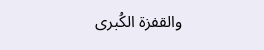والقفزة الكُبرى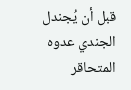قبل أن يُجندل الجندي عدوه المتحاقر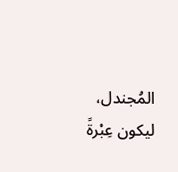المُجندل، ليكون عِبْرةً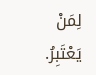لِمَنْ يَعْتَبِرُ.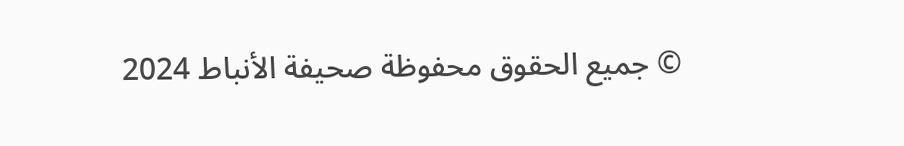© جميع الحقوق محفوظة صحيفة الأنباط 2024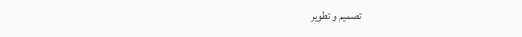تصميم و تطوير